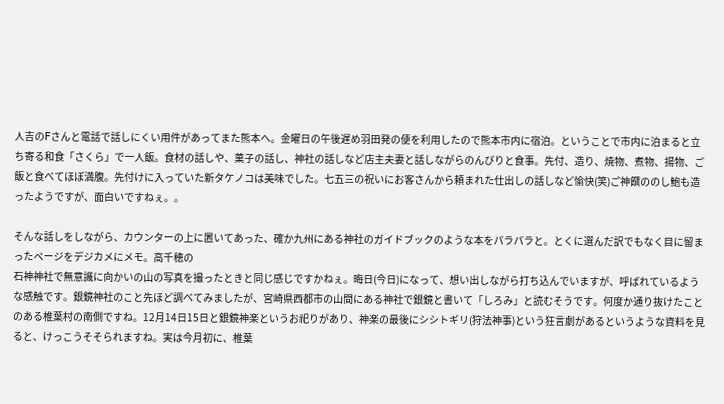人吉のFさんと電話で話しにくい用件があってまた熊本へ。金曜日の午後遅め羽田発の便を利用したので熊本市内に宿泊。ということで市内に泊まると立ち寄る和食「さくら」で一人飯。食材の話しや、菓子の話し、神社の話しなど店主夫妻と話しながらのんびりと食事。先付、造り、焼物、煮物、揚物、ご飯と食べてほぼ満腹。先付けに入っていた新タケノコは美味でした。七五三の祝いにお客さんから頼まれた仕出しの話しなど愉快(笑)ご神饌ののし鮑も造ったようですが、面白いですねぇ。。

そんな話しをしながら、カウンターの上に置いてあった、確か九州にある神社のガイドブックのような本をパラパラと。とくに選んだ訳でもなく目に留まったページをデジカメにメモ。高千穂の
石神神社で無意識に向かいの山の写真を撮ったときと同じ感じですかねぇ。晦日(今日)になって、想い出しながら打ち込んでいますが、呼ばれているような感触です。銀鏡神社のこと先ほど調べてみましたが、宮崎県西都市の山間にある神社で銀鏡と書いて「しろみ」と読むそうです。何度か通り抜けたことのある椎葉村の南側ですね。12月14日15日と銀鏡神楽というお祀りがあり、神楽の最後にシシトギリ(狩法神事)という狂言劇があるというような資料を見ると、けっこうそそられますね。実は今月初に、椎葉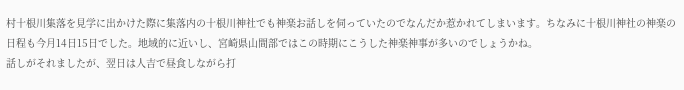村十根川集落を見学に出かけた際に集落内の十根川神社でも神楽お話しを伺っていたのでなんだか惹かれてしまいます。ちなみに十根川神社の神楽の日程も今月14日15日でした。地域的に近いし、宮崎県山間部ではこの時期にこうした神楽神事が多いのでしょうかね。
話しがそれましたが、翌日は人吉で昼食しながら打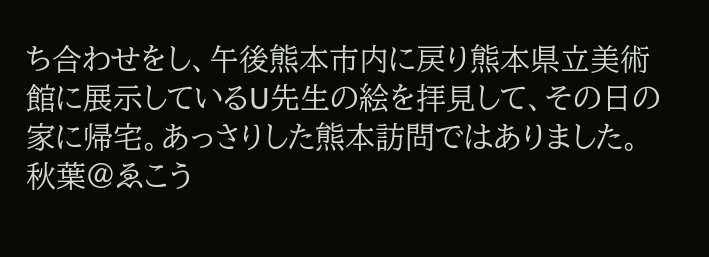ち合わせをし、午後熊本市内に戻り熊本県立美術館に展示しているU先生の絵を拝見して、その日の家に帰宅。あっさりした熊本訪問ではありました。
秋葉@ゑこう